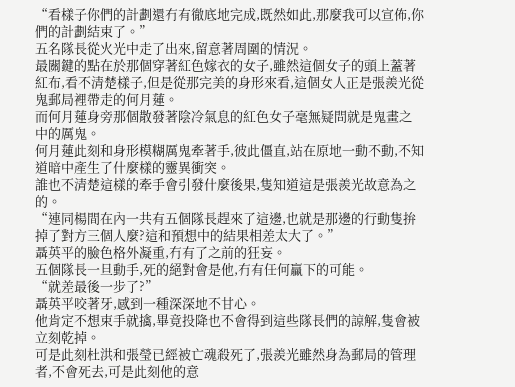“看樣子你們的計劃還冇有徹底地完成,既然如此,那麼我可以宣佈,你們的計劃結束了。”
五名隊長從火光中走了出來,留意著周圍的情況。
最關鍵的點在於那個穿著紅色嫁衣的女子,雖然這個女子的頭上蓋著紅布,看不清楚樣子,但是從那完美的身形來看,這個女人正是張羨光從鬼郵局裡帶走的何月蓮。
而何月蓮身旁那個散發著陰冷氣息的紅色女子毫無疑問就是鬼畫之中的厲鬼。
何月蓮此刻和身形模糊厲鬼牽著手,彼此僵直,站在原地一動不動,不知道暗中產生了什麼樣的靈異衝突。
誰也不清楚這樣的牽手會引發什麼後果,隻知道這是張羨光故意為之的。
“連同楊間在內一共有五個隊長趕來了這邊,也就是那邊的行動隻拚掉了對方三個人麼?這和預想中的結果相差太大了。”
聶英平的臉色格外凝重,冇有了之前的狂妄。
五個隊長一旦動手,死的絕對會是他,冇有任何贏下的可能。
“就差最後一步了?”
聶英平咬著牙,感到一種深深地不甘心。
他肯定不想束手就擒,畢竟投降也不會得到這些隊長們的諒解,隻會被立刻乾掉。
可是此刻杜洪和張瑩已經被亡魂殺死了,張羨光雖然身為郵局的管理者,不會死去,可是此刻他的意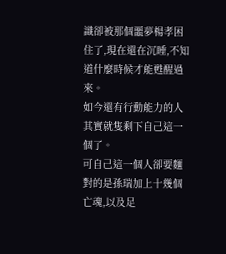識卻被那個噩夢楊孝困住了,現在還在沉睡,不知道什麼時候才能甦醒過來。
如今還有行動能力的人其實就隻剩下自己這一個了。
可自己這一個人卻要麵對的是孫瑞加上十幾個亡魂,以及足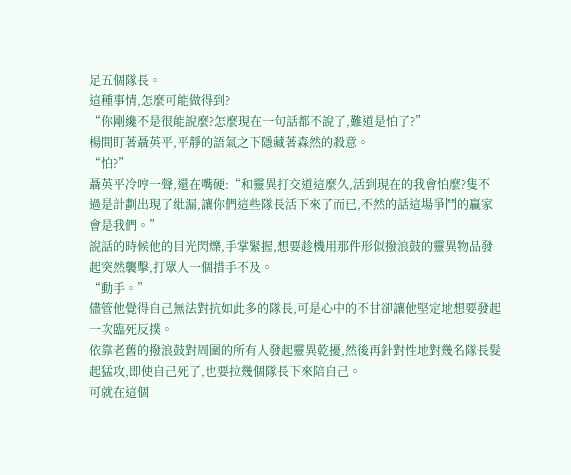足五個隊長。
這種事情,怎麼可能做得到?
“你剛纔不是很能說麼?怎麼現在一句話都不說了,難道是怕了?”
楊間盯著聶英平,平靜的語氣之下隱藏著森然的殺意。
“怕?”
聶英平冷哼一聲,還在嘴硬:“和靈異打交道這麼久,活到現在的我會怕麼?隻不過是計劃出現了紕漏,讓你們這些隊長活下來了而已,不然的話這場爭鬥的贏家會是我們。”
說話的時候他的目光閃爍,手掌緊握,想要趁機用那件形似撥浪鼓的靈異物品發起突然襲擊,打眾人一個措手不及。
“動手。”
儘管他覺得自己無法對抗如此多的隊長,可是心中的不甘卻讓他堅定地想要發起一次臨死反撲。
依靠老舊的撥浪鼓對周圍的所有人發起靈異乾擾,然後再針對性地對幾名隊長髮起猛攻,即使自己死了,也要拉幾個隊長下來陪自己。
可就在這個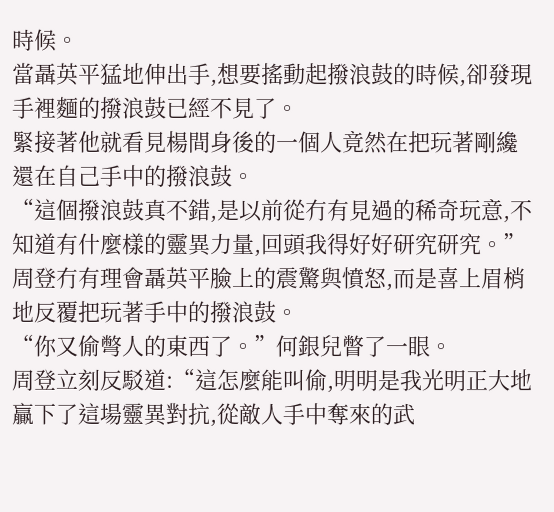時候。
當聶英平猛地伸出手,想要搖動起撥浪鼓的時候,卻發現手裡麵的撥浪鼓已經不見了。
緊接著他就看見楊間身後的一個人竟然在把玩著剛纔還在自己手中的撥浪鼓。
“這個撥浪鼓真不錯,是以前從冇有見過的稀奇玩意,不知道有什麼樣的靈異力量,回頭我得好好研究研究。”
周登冇有理會聶英平臉上的震驚與憤怒,而是喜上眉梢地反覆把玩著手中的撥浪鼓。
“你又偷彆人的東西了。”何銀兒瞥了一眼。
周登立刻反駁道:“這怎麼能叫偷,明明是我光明正大地贏下了這場靈異對抗,從敵人手中奪來的武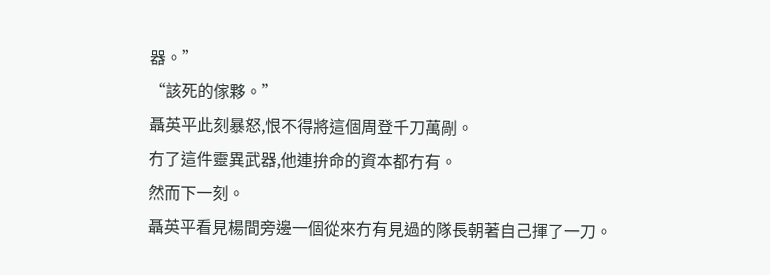器。”
“該死的傢夥。”
聶英平此刻暴怒,恨不得將這個周登千刀萬剮。
冇了這件靈異武器,他連拚命的資本都冇有。
然而下一刻。
聶英平看見楊間旁邊一個從來冇有見過的隊長朝著自己揮了一刀。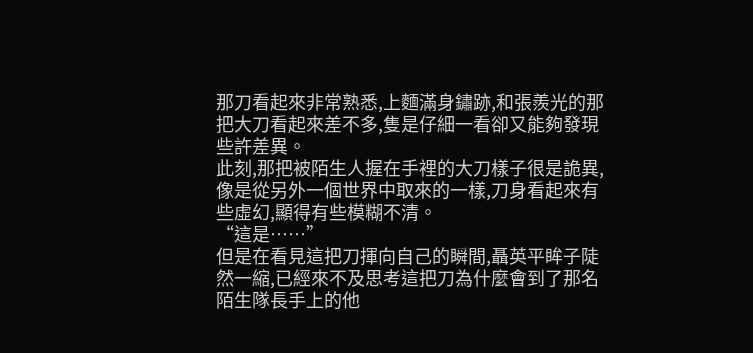那刀看起來非常熟悉,上麵滿身鏽跡,和張羨光的那把大刀看起來差不多,隻是仔細一看卻又能夠發現些許差異。
此刻,那把被陌生人握在手裡的大刀樣子很是詭異,像是從另外一個世界中取來的一樣,刀身看起來有些虛幻,顯得有些模糊不清。
“這是……”
但是在看見這把刀揮向自己的瞬間,聶英平眸子陡然一縮,已經來不及思考這把刀為什麼會到了那名陌生隊長手上的他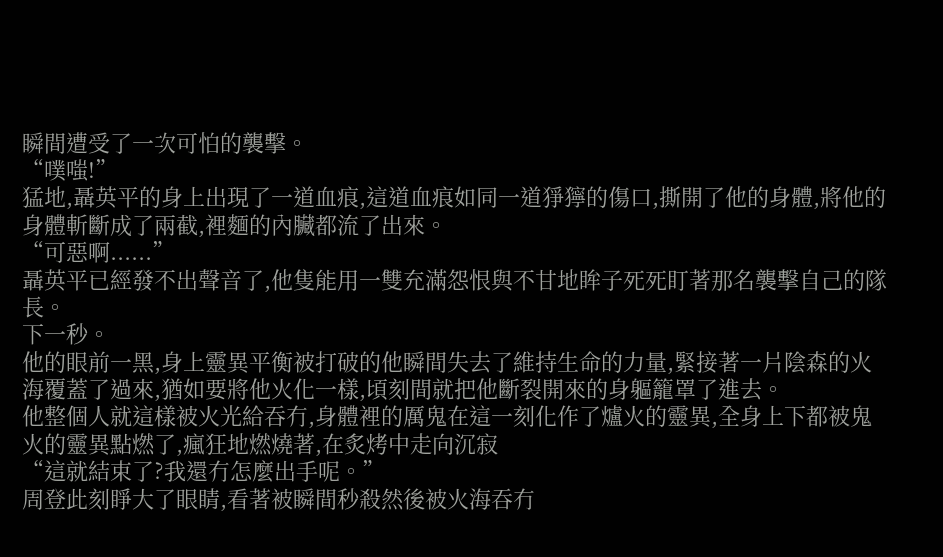瞬間遭受了一次可怕的襲擊。
“噗嗤!”
猛地,聶英平的身上出現了一道血痕,這道血痕如同一道猙獰的傷口,撕開了他的身體,將他的身體斬斷成了兩截,裡麵的內臟都流了出來。
“可惡啊......”
聶英平已經發不出聲音了,他隻能用一雙充滿怨恨與不甘地眸子死死盯著那名襲擊自己的隊長。
下一秒。
他的眼前一黑,身上靈異平衡被打破的他瞬間失去了維持生命的力量,緊接著一片陰森的火海覆蓋了過來,猶如要將他火化一樣,頃刻間就把他斷裂開來的身軀籠罩了進去。
他整個人就這樣被火光給吞冇,身體裡的厲鬼在這一刻化作了爐火的靈異,全身上下都被鬼火的靈異點燃了,瘋狂地燃燒著,在炙烤中走向沉寂
“這就結束了?我還冇怎麼出手呢。”
周登此刻睜大了眼睛,看著被瞬間秒殺然後被火海吞冇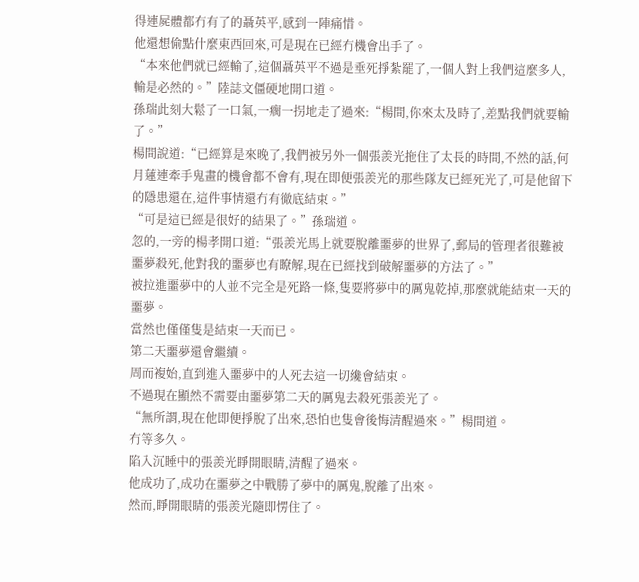得連屍體都冇有了的聶英平,感到一陣痛惜。
他還想偷點什麼東西回來,可是現在已經冇機會出手了。
“本來他們就已經輸了,這個聶英平不過是垂死掙紮罷了,一個人對上我們這麼多人,輸是必然的。”陸誌文僵硬地開口道。
孫瑞此刻大鬆了一口氣,一瘸一拐地走了過來:“楊間,你來太及時了,差點我們就要輸了。”
楊間說道:“已經算是來晚了,我們被另外一個張羨光拖住了太長的時間,不然的話,何月蓮連牽手鬼畫的機會都不會有,現在即便張羨光的那些隊友已經死光了,可是他留下的隱患還在,這件事情還冇有徹底結束。”
“可是這已經是很好的結果了。”孫瑞道。
忽的,一旁的楊孝開口道:“張羨光馬上就要脫離噩夢的世界了,郵局的管理者很難被噩夢殺死,他對我的噩夢也有瞭解,現在已經找到破解噩夢的方法了。”
被拉進噩夢中的人並不完全是死路一條,隻要將夢中的厲鬼乾掉,那麼就能結束一天的噩夢。
當然也僅僅隻是結束一天而已。
第二天噩夢還會繼續。
周而複始,直到進入噩夢中的人死去這一切纔會結束。
不過現在顯然不需要由噩夢第二天的厲鬼去殺死張羨光了。
“無所謂,現在他即便掙脫了出來,恐怕也隻會後悔清醒過來。”楊間道。
冇等多久。
陷入沉睡中的張羨光睜開眼睛,清醒了過來。
他成功了,成功在噩夢之中戰勝了夢中的厲鬼,脫離了出來。
然而,睜開眼睛的張羨光隨即愣住了。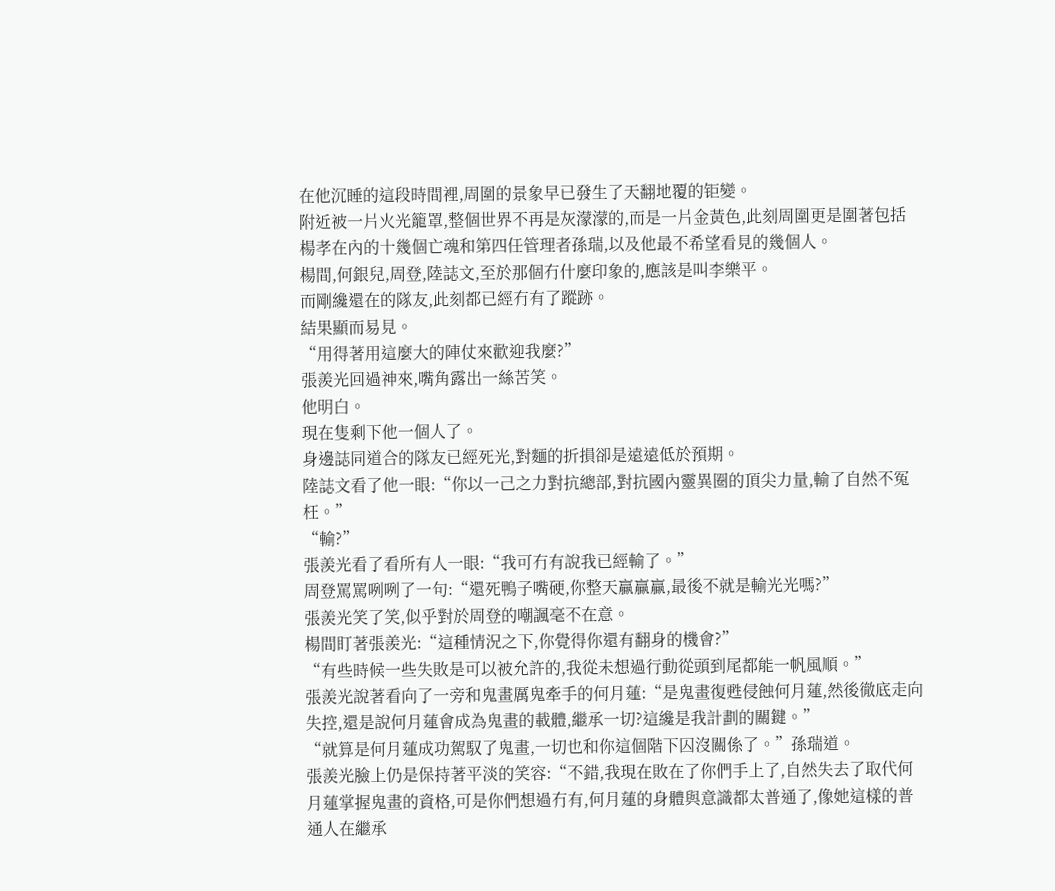在他沉睡的這段時間裡,周圍的景象早已發生了天翻地覆的钜變。
附近被一片火光籠罩,整個世界不再是灰濛濛的,而是一片金黃色,此刻周圍更是圍著包括楊孝在內的十幾個亡魂和第四任管理者孫瑞,以及他最不希望看見的幾個人。
楊間,何銀兒,周登,陸誌文,至於那個冇什麼印象的,應該是叫李樂平。
而剛纔還在的隊友,此刻都已經冇有了蹤跡。
結果顯而易見。
“用得著用這麼大的陣仗來歡迎我麼?”
張羨光回過神來,嘴角露出一絲苦笑。
他明白。
現在隻剩下他一個人了。
身邊誌同道合的隊友已經死光,對麵的折損卻是遠遠低於預期。
陸誌文看了他一眼:“你以一己之力對抗總部,對抗國內靈異圈的頂尖力量,輸了自然不冤枉。”
“輸?”
張羨光看了看所有人一眼:“我可冇有說我已經輸了。”
周登罵罵咧咧了一句:“還死鴨子嘴硬,你整天贏贏贏,最後不就是輸光光嗎?”
張羨光笑了笑,似乎對於周登的嘲諷毫不在意。
楊間盯著張羨光:“這種情況之下,你覺得你還有翻身的機會?”
“有些時候一些失敗是可以被允許的,我從未想過行動從頭到尾都能一帆風順。”
張羨光說著看向了一旁和鬼畫厲鬼牽手的何月蓮:“是鬼畫復甦侵蝕何月蓮,然後徹底走向失控,還是說何月蓮會成為鬼畫的載體,繼承一切?這纔是我計劃的關鍵。”
“就算是何月蓮成功駕馭了鬼畫,一切也和你這個階下囚沒關係了。”孫瑞道。
張羨光臉上仍是保持著平淡的笑容:“不錯,我現在敗在了你們手上了,自然失去了取代何月蓮掌握鬼畫的資格,可是你們想過冇有,何月蓮的身體與意識都太普通了,像她這樣的普通人在繼承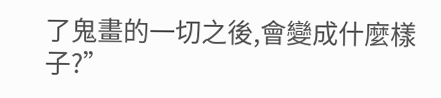了鬼畫的一切之後,會變成什麼樣子?”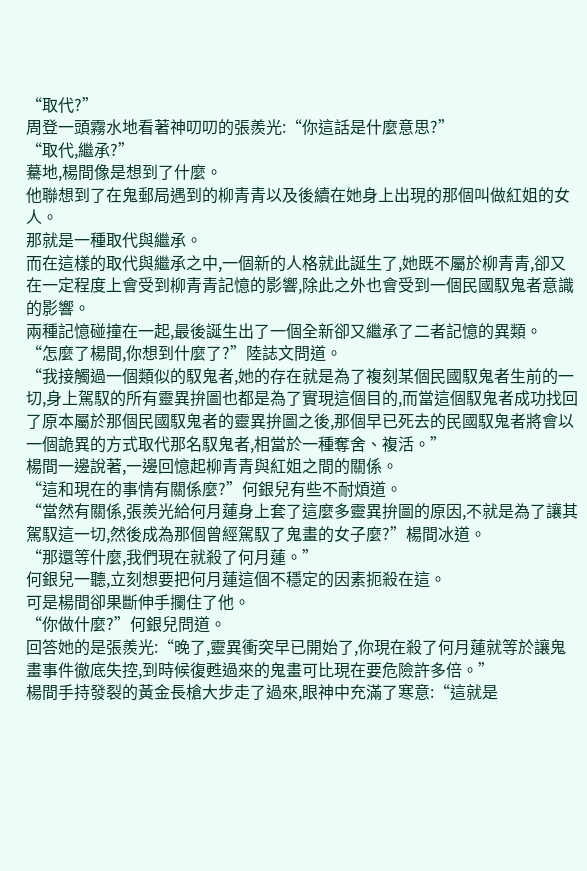“取代?”
周登一頭霧水地看著神叨叨的張羨光:“你這話是什麼意思?”
“取代,繼承?”
驀地,楊間像是想到了什麼。
他聯想到了在鬼郵局遇到的柳青青以及後續在她身上出現的那個叫做紅姐的女人。
那就是一種取代與繼承。
而在這樣的取代與繼承之中,一個新的人格就此誕生了,她既不屬於柳青青,卻又在一定程度上會受到柳青青記憶的影響,除此之外也會受到一個民國馭鬼者意識的影響。
兩種記憶碰撞在一起,最後誕生出了一個全新卻又繼承了二者記憶的異類。
“怎麼了楊間,你想到什麼了?”陸誌文問道。
“我接觸過一個類似的馭鬼者,她的存在就是為了複刻某個民國馭鬼者生前的一切,身上駕馭的所有靈異拚圖也都是為了實現這個目的,而當這個馭鬼者成功找回了原本屬於那個民國馭鬼者的靈異拚圖之後,那個早已死去的民國馭鬼者將會以一個詭異的方式取代那名馭鬼者,相當於一種奪舍、複活。”
楊間一邊說著,一邊回憶起柳青青與紅姐之間的關係。
“這和現在的事情有關係麼?”何銀兒有些不耐煩道。
“當然有關係,張羨光給何月蓮身上套了這麼多靈異拚圖的原因,不就是為了讓其駕馭這一切,然後成為那個曾經駕馭了鬼畫的女子麼?”楊間冰道。
“那還等什麼,我們現在就殺了何月蓮。”
何銀兒一聽,立刻想要把何月蓮這個不穩定的因素扼殺在這。
可是楊間卻果斷伸手攔住了他。
“你做什麼?”何銀兒問道。
回答她的是張羨光:“晚了,靈異衝突早已開始了,你現在殺了何月蓮就等於讓鬼畫事件徹底失控,到時候復甦過來的鬼畫可比現在要危險許多倍。”
楊間手持發裂的黃金長槍大步走了過來,眼神中充滿了寒意:“這就是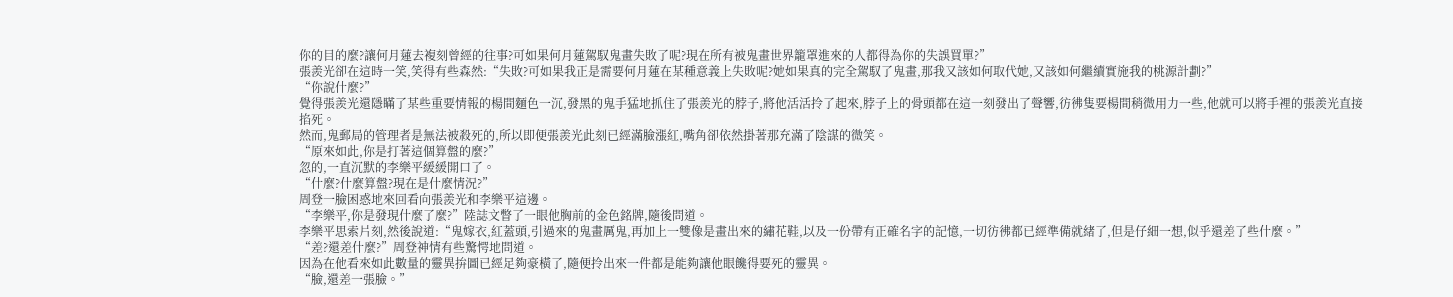你的目的麼?讓何月蓮去複刻曾經的往事?可如果何月蓮駕馭鬼畫失敗了呢?現在所有被鬼畫世界籠罩進來的人都得為你的失誤買單?”
張羨光卻在這時一笑,笑得有些森然:“失敗?可如果我正是需要何月蓮在某種意義上失敗呢?她如果真的完全駕馭了鬼畫,那我又該如何取代她,又該如何繼續實施我的桃源計劃?”
“你說什麼?”
覺得張羨光還隱瞞了某些重要情報的楊間麵色一沉,發黑的鬼手猛地抓住了張羨光的脖子,將他活活拎了起來,脖子上的骨頭都在這一刻發出了聲響,彷彿隻要楊間稍微用力一些,他就可以將手裡的張羨光直接掐死。
然而,鬼郵局的管理者是無法被殺死的,所以即便張羨光此刻已經滿臉漲紅,嘴角卻依然掛著那充滿了陰謀的微笑。
“原來如此,你是打著這個算盤的麼?”
忽的,一直沉默的李樂平緩緩開口了。
“什麼?什麼算盤?現在是什麼情況?”
周登一臉困惑地來回看向張羨光和李樂平這邊。
“李樂平,你是發現什麼了麼?”陸誌文瞥了一眼他胸前的金色銘牌,隨後問道。
李樂平思索片刻,然後說道:“鬼嫁衣,紅蓋頭,引過來的鬼畫厲鬼,再加上一雙像是畫出來的繡花鞋,以及一份帶有正確名字的記憶,一切彷彿都已經準備就緒了,但是仔細一想,似乎還差了些什麼。”
“差?還差什麼?”周登神情有些驚愕地問道。
因為在他看來如此數量的靈異拚圖已經足夠豪橫了,隨便拎出來一件都是能夠讓他眼饞得要死的靈異。
“臉,還差一張臉。”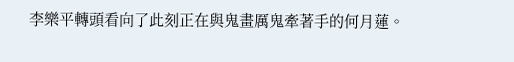李樂平轉頭看向了此刻正在與鬼畫厲鬼牽著手的何月蓮。